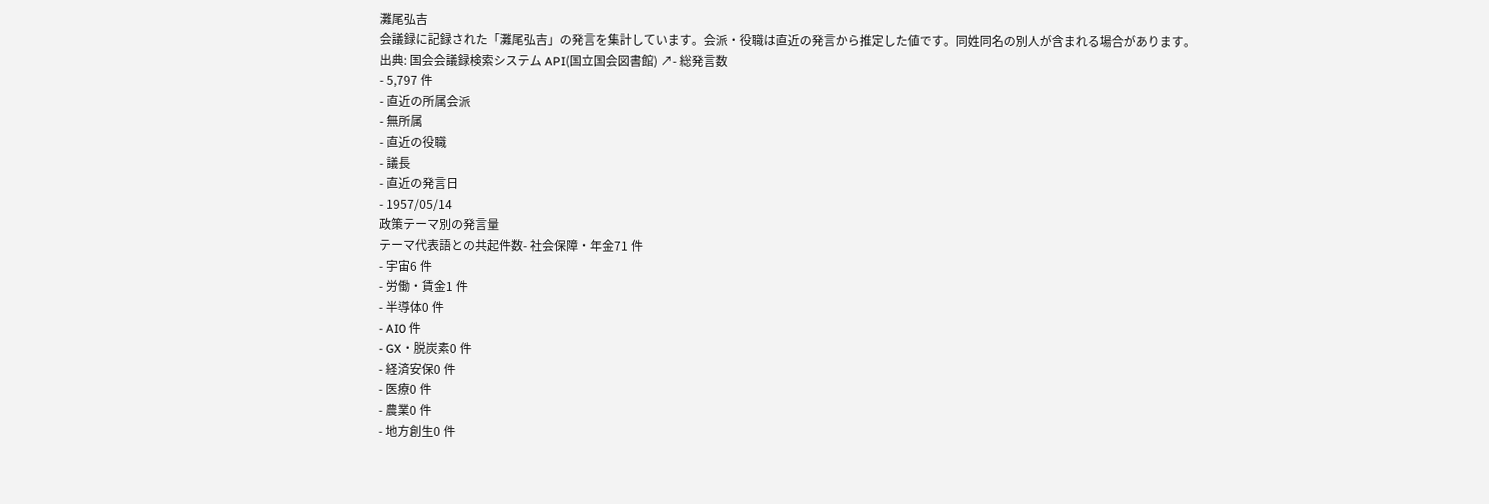灘尾弘吉
会議録に記録された「灘尾弘吉」の発言を集計しています。会派・役職は直近の発言から推定した値です。同姓同名の別人が含まれる場合があります。
出典: 国会会議録検索システム API(国立国会図書館) ↗- 総発言数
- 5,797 件
- 直近の所属会派
- 無所属
- 直近の役職
- 議長
- 直近の発言日
- 1957/05/14
政策テーマ別の発言量
テーマ代表語との共起件数- 社会保障・年金71 件
- 宇宙6 件
- 労働・賃金1 件
- 半導体0 件
- AI0 件
- GX・脱炭素0 件
- 経済安保0 件
- 医療0 件
- 農業0 件
- 地方創生0 件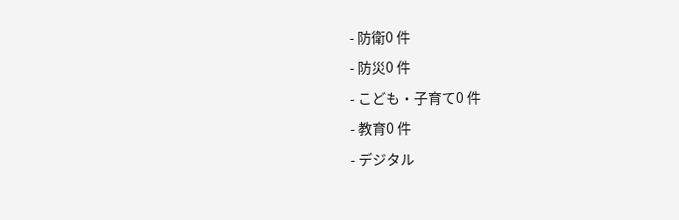- 防衛0 件
- 防災0 件
- こども・子育て0 件
- 教育0 件
- デジタル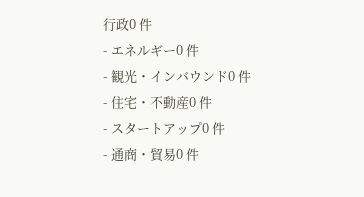行政0 件
- エネルギー0 件
- 観光・インバウンド0 件
- 住宅・不動産0 件
- スタートアップ0 件
- 通商・貿易0 件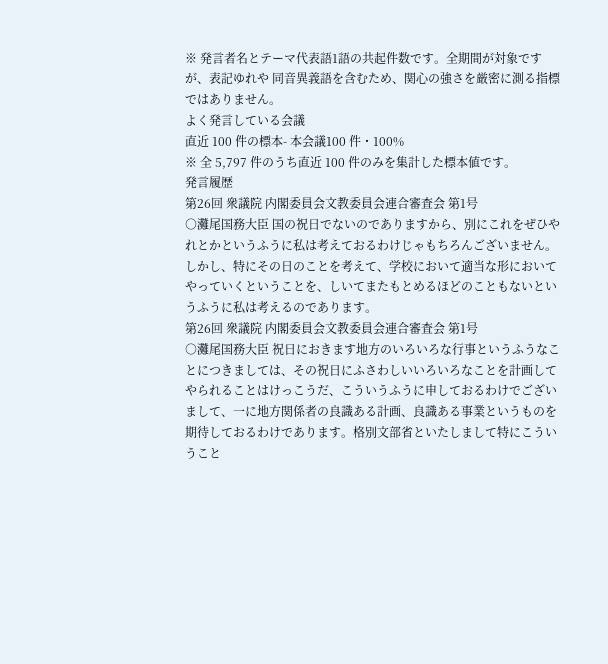※ 発言者名とテーマ代表語1語の共起件数です。全期間が対象ですが、表記ゆれや 同音異義語を含むため、関心の強さを厳密に測る指標ではありません。
よく発言している会議
直近 100 件の標本- 本会議100 件・100%
※ 全 5,797 件のうち直近 100 件のみを集計した標本値です。
発言履歴
第26回 衆議院 内閣委員会文教委員会連合審査会 第1号
○灘尾国務大臣 国の祝日でないのでありますから、別にこれをぜひやれとかというふうに私は考えておるわけじゃもちろんございません。しかし、特にその日のことを考えて、学校において適当な形においてやっていくということを、しいてまたもとめるほどのこともないというふうに私は考えるのであります。
第26回 衆議院 内閣委員会文教委員会連合審査会 第1号
○灘尾国務大臣 祝日におきます地方のいろいろな行事というふうなことにつきましては、その祝日にふさわしいいろいろなことを計画してやられることはけっこうだ、こういうふうに申しておるわけでございまして、一に地方関係者の良識ある計画、良識ある事業というものを期待しておるわけであります。格別文部省といたしまして特にこういうこと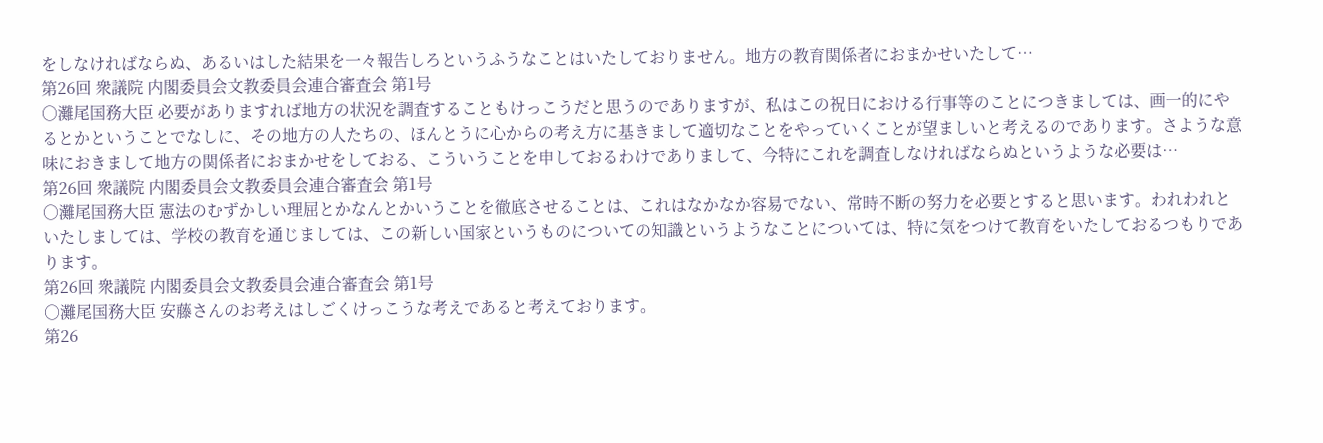をしなければならぬ、あるいはした結果を一々報告しろというふうなことはいたしておりません。地方の教育関係者におまかせいたして…
第26回 衆議院 内閣委員会文教委員会連合審査会 第1号
○灘尾国務大臣 必要がありますれば地方の状況を調査することもけっこうだと思うのでありますが、私はこの祝日における行事等のことにつきましては、画一的にやるとかということでなしに、その地方の人たちの、ほんとうに心からの考え方に基きまして適切なことをやっていくことが望ましいと考えるのであります。さような意味におきまして地方の関係者におまかせをしておる、こういうことを申しておるわけでありまして、今特にこれを調査しなければならぬというような必要は…
第26回 衆議院 内閣委員会文教委員会連合審査会 第1号
○灘尾国務大臣 憲法のむずかしい理屈とかなんとかいうことを徹底させることは、これはなかなか容易でない、常時不断の努力を必要とすると思います。われわれといたしましては、学校の教育を通じましては、この新しい国家というものについての知識というようなことについては、特に気をつけて教育をいたしておるつもりであります。
第26回 衆議院 内閣委員会文教委員会連合審査会 第1号
○灘尾国務大臣 安藤さんのお考えはしごくけっこうな考えであると考えております。
第26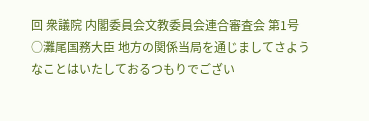回 衆議院 内閣委員会文教委員会連合審査会 第1号
○灘尾国務大臣 地方の関係当局を通じましてさようなことはいたしておるつもりでござい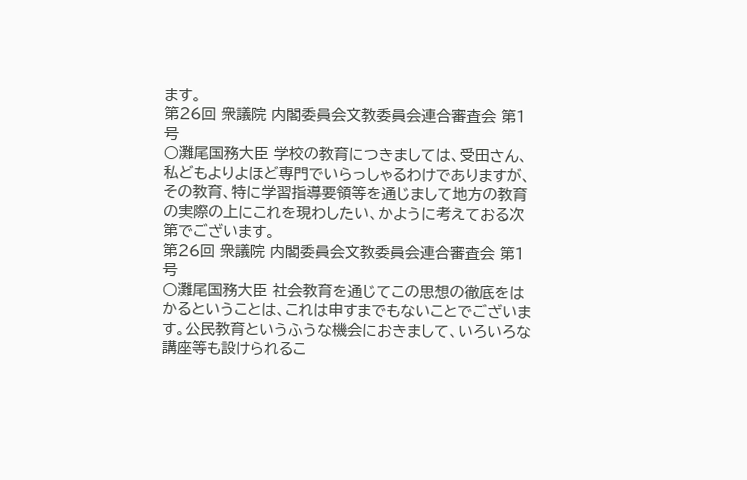ます。
第26回 衆議院 内閣委員会文教委員会連合審査会 第1号
○灘尾国務大臣 学校の教育につきましては、受田さん、私どもよりよほど専門でいらっしゃるわけでありますが、その教育、特に学習指導要領等を通じまして地方の教育の実際の上にこれを現わしたい、かように考えておる次第でございます。
第26回 衆議院 内閣委員会文教委員会連合審査会 第1号
○灘尾国務大臣 社会教育を通じてこの思想の徹底をはかるということは、これは申すまでもないことでございます。公民教育というふうな機会におきまして、いろいろな講座等も設けられるこ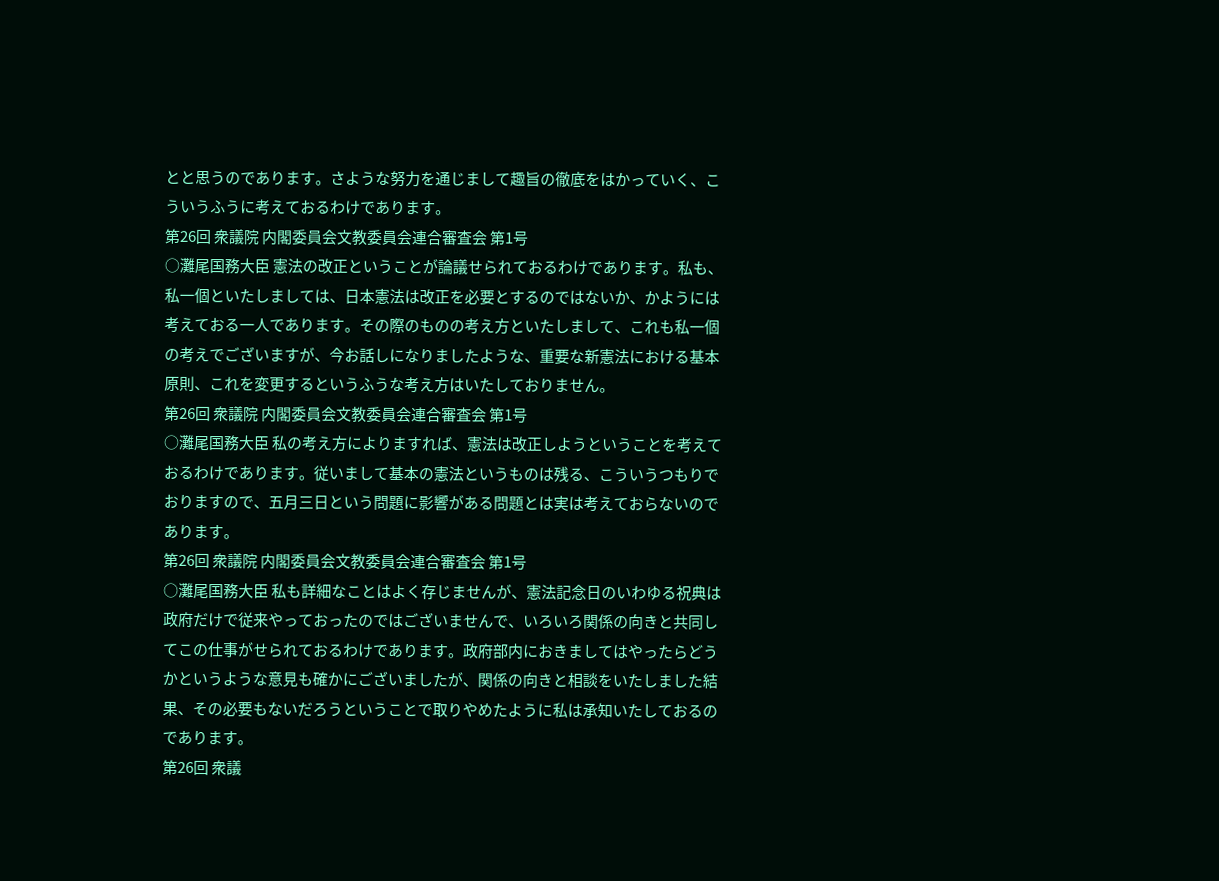とと思うのであります。さような努力を通じまして趣旨の徹底をはかっていく、こういうふうに考えておるわけであります。
第26回 衆議院 内閣委員会文教委員会連合審査会 第1号
○灘尾国務大臣 憲法の改正ということが論議せられておるわけであります。私も、私一個といたしましては、日本憲法は改正を必要とするのではないか、かようには考えておる一人であります。その際のものの考え方といたしまして、これも私一個の考えでございますが、今お話しになりましたような、重要な新憲法における基本原則、これを変更するというふうな考え方はいたしておりません。
第26回 衆議院 内閣委員会文教委員会連合審査会 第1号
○灘尾国務大臣 私の考え方によりますれば、憲法は改正しようということを考えておるわけであります。従いまして基本の憲法というものは残る、こういうつもりでおりますので、五月三日という問題に影響がある問題とは実は考えておらないのであります。
第26回 衆議院 内閣委員会文教委員会連合審査会 第1号
○灘尾国務大臣 私も詳細なことはよく存じませんが、憲法記念日のいわゆる祝典は政府だけで従来やっておったのではございませんで、いろいろ関係の向きと共同してこの仕事がせられておるわけであります。政府部内におきましてはやったらどうかというような意見も確かにございましたが、関係の向きと相談をいたしました結果、その必要もないだろうということで取りやめたように私は承知いたしておるのであります。
第26回 衆議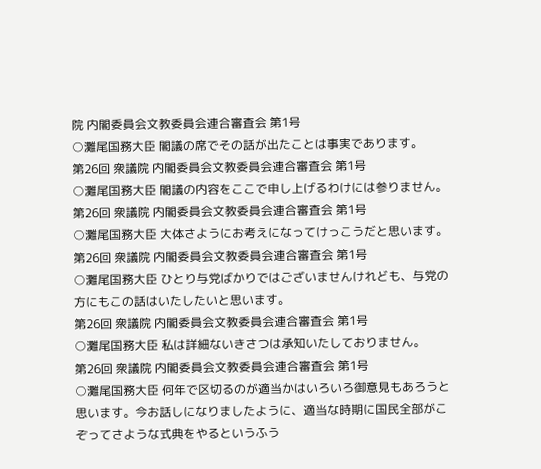院 内閣委員会文教委員会連合審査会 第1号
○灘尾国務大臣 閣議の席でその話が出たことは事実であります。
第26回 衆議院 内閣委員会文教委員会連合審査会 第1号
○灘尾国務大臣 閣議の内容をここで申し上げるわけには参りません。
第26回 衆議院 内閣委員会文教委員会連合審査会 第1号
○灘尾国務大臣 大体さようにお考えになってけっこうだと思います。
第26回 衆議院 内閣委員会文教委員会連合審査会 第1号
○灘尾国務大臣 ひとり与党ばかりではございませんけれども、与党の方にもこの話はいたしたいと思います。
第26回 衆議院 内閣委員会文教委員会連合審査会 第1号
○灘尾国務大臣 私は詳細ないきさつは承知いたしておりません。
第26回 衆議院 内閣委員会文教委員会連合審査会 第1号
○灘尾国務大臣 何年で区切るのが適当かはいろいろ御意見もあろうと思います。今お話しになりましたように、適当な時期に国民全部がこぞってさような式典をやるというふう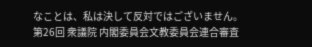なことは、私は決して反対ではございません。
第26回 衆議院 内閣委員会文教委員会連合審査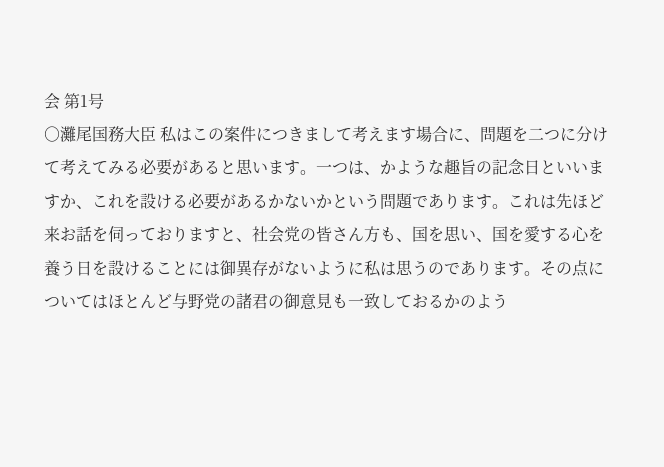会 第1号
○灘尾国務大臣 私はこの案件につきまして考えます場合に、問題を二つに分けて考えてみる必要があると思います。一つは、かような趣旨の記念日といいますか、これを設ける必要があるかないかという問題であります。これは先ほど来お話を伺っておりますと、社会党の皆さん方も、国を思い、国を愛する心を養う日を設けることには御異存がないように私は思うのであります。その点についてはほとんど与野党の諸君の御意見も一致しておるかのよう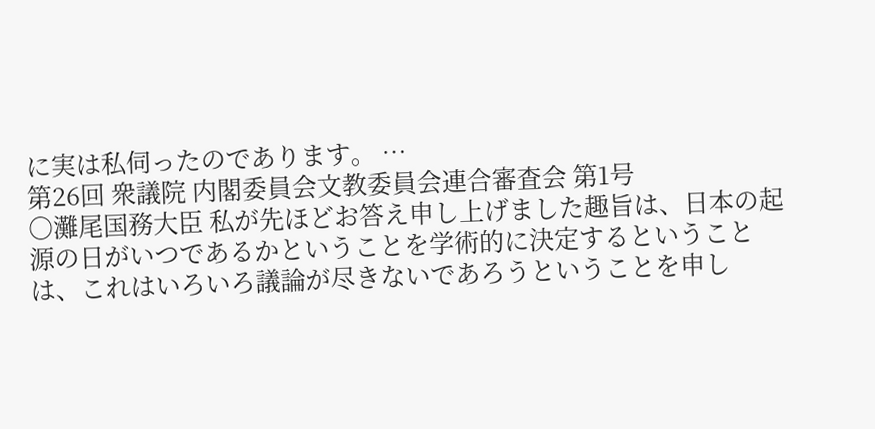に実は私伺ったのであります。 …
第26回 衆議院 内閣委員会文教委員会連合審査会 第1号
○灘尾国務大臣 私が先ほどお答え申し上げました趣旨は、日本の起源の日がいつであるかということを学術的に決定するということは、これはいろいろ議論が尽きないであろうということを申し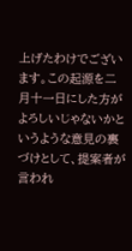上げたわけでございます。この起源を二月十一日にした方がよろしいじゃないかというような意見の裏づけとして、提案者が言われ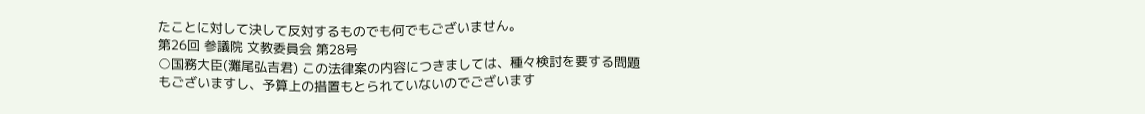たことに対して決して反対するものでも何でもございません。
第26回 参議院 文教委員会 第28号
○国務大臣(灘尾弘吉君) この法律案の内容につきましては、種々検討を要する問題もございますし、予算上の措置もとられていないのでございます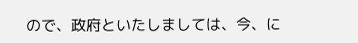ので、政府といたしましては、今、に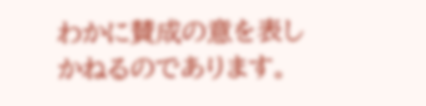わかに賛成の意を表しかねるのであります。